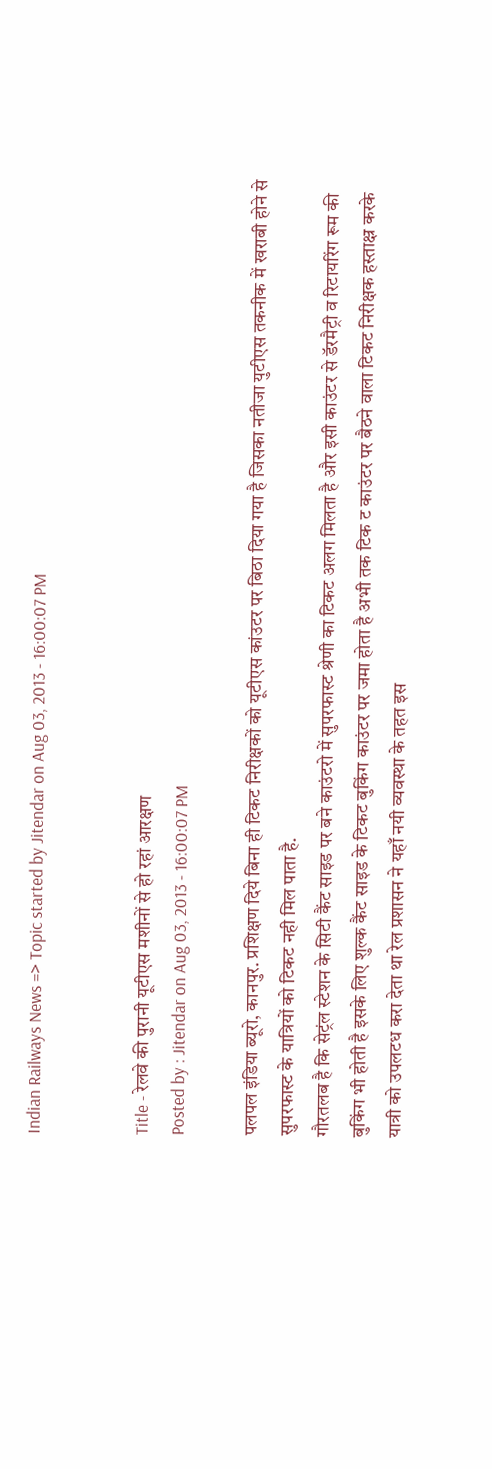Indian Railways News => Topic started by Jitendar on Aug 03, 2013 - 16:00:07 PM


Title - रेलवे की पुरानी यूटीएस मशीनों से हो रहां आरक्षण
Posted by : Jitendar on Aug 03, 2013 - 16:00:07 PM

पलपल इंडिया ब्यूरो, कानपुर. प्रशिक्षण दिये बिना ही टिकट निरीक्षकों को यूटीएस कांउटर पर बिठा दिया गया है जिसका नतीजा युटीएस तकनीक में खराबी होने से सुपरफास्ट के यात्रियों को टिकट नही मिल पाता है.
गौरतलब है कि सेट्रंल स्टेशन के सिटी कैंट साइड पर बने काउंटरो में सुपरफास्ट श्रेणी का टिकट अलग मिलता है और इसी काउंटर से डॅरमैट्री व रिटायरिंग रूम की बुकिंग भी होती है इसके लिए शुल्क कैंट साइड के टिकट बुकिंग काउंटर पर जमा होता है अभी तक टिक ट काउंटर पर बैठने वाला टिकट निरीक्षक हस्ताक्ष्र करके यात्री को उपलटध करा देता था रेल प्रशासन ने यहाँ नयी व्यवस्था के तहत इस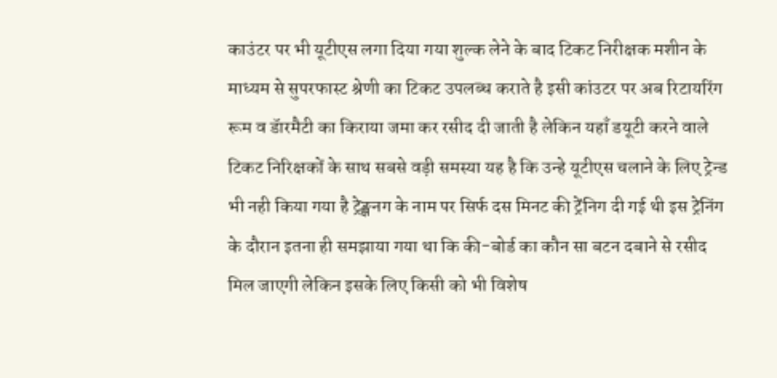काउंटर पर भी यूटीएस लगा दिया गया शुल्क लेने के बाद टिकट निरीक्षक मशीन के माध्यम से सुपरफास्ट श्रेणी का टिकट उपलब्ध कराते है इसी कांउटर पर अब रिटायरिंग रूम व डॅारमैटी का किराया जमा कर रसीद दी जाती है लेकिन यहाँ डयूटी करने वाले टिकट निरिक्षकों के साथ सबसे वड़ी समस्या यह है कि उन्हे यूटीएस चलाने के लिए ट्रेन्ड भी नही किया गया है ट्रेङ्क्षनग के नाम पर सिर्फ दस मिनट की ट्रेंनिग दी गई थी इस ट्रेनिंग के दौरान इतना ही समझाया गया था कि की-बोर्ड का कौन सा बटन दबाने से रसीद मिल जाएगी लेकिन इसके लिए किसी को भी विशेष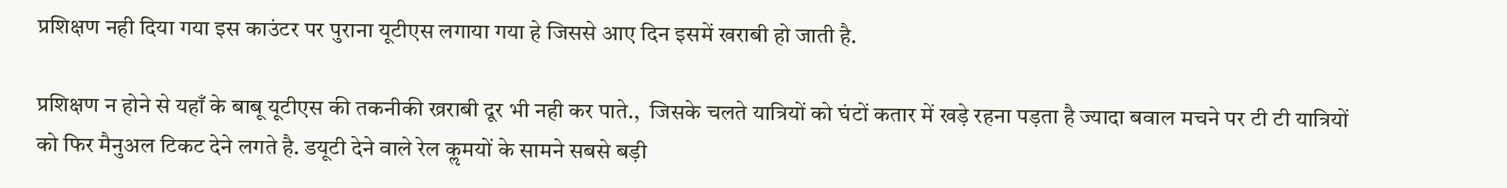प्रशिक्षण नही दिया गया इस काउंटर पर पुराना यूटीएस लगाया गया हे जिससे आए दिन इसमें खराबी हो जाती है.

प्रशिक्षण न होने से यहाँ के बाबू यूटीएस की तकनीकी ख्रराबी दूर भी नही कर पाते.,  जिसके चलते यात्रियों को घंटों कतार में खड़े रहना पड़ता है ज्यादा बवाल मचने पर टी टी यात्रियों को फिर मैनुअल टिकट देने लगते है. डयूटी देने वाले रेल कॢमयों के सामने सबसे बड़ी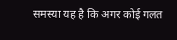समस्या यह है कि अगर कोई गलत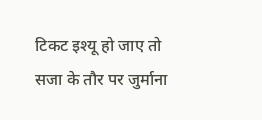टिकट इश्यू हो जाए तो सजा के तौर पर जुर्माना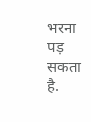भरना पड़ सकता है.